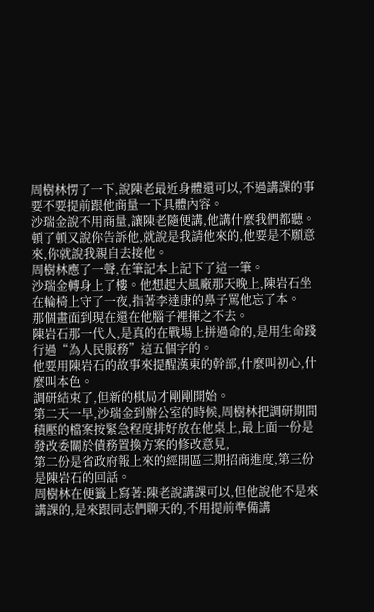周樹林愣了一下,說陳老最近身體還可以,不過講課的事要不要提前跟他商量一下具體內容。
沙瑞金說不用商量,讓陳老隨便講,他講什麼我們都聽。
頓了頓又說你告訴他,就說是我請他來的,他要是不願意來,你就說我親自去接他。
周樹林應了一聲,在筆記本上記下了這一筆。
沙瑞金轉身上了樓。他想起大風廠那天晚上,陳岩石坐在輪椅上守了一夜,指著李達康的鼻子罵他忘了本。
那個畫面到現在還在他腦子裡揮之不去。
陳岩石那一代人,是真的在戰場上拼過命的,是用生命踐行過“為人民服務”這五個字的。
他要用陳岩石的故事來提醒漢東的幹部,什麼叫初心,什麼叫本色。
調研結束了,但新的棋局才剛剛開始。
第二天一早,沙瑞金到辦公室的時候,周樹林把調研期間積壓的檔案按緊急程度排好放在他桌上,最上面一份是發改委關於債務置換方案的修改意見,
第二份是省政府報上來的經開區三期招商進度,第三份是陳岩石的回話。
周樹林在便籤上寫著:陳老說講課可以,但他說他不是來講課的,是來跟同志們聊天的,不用提前準備講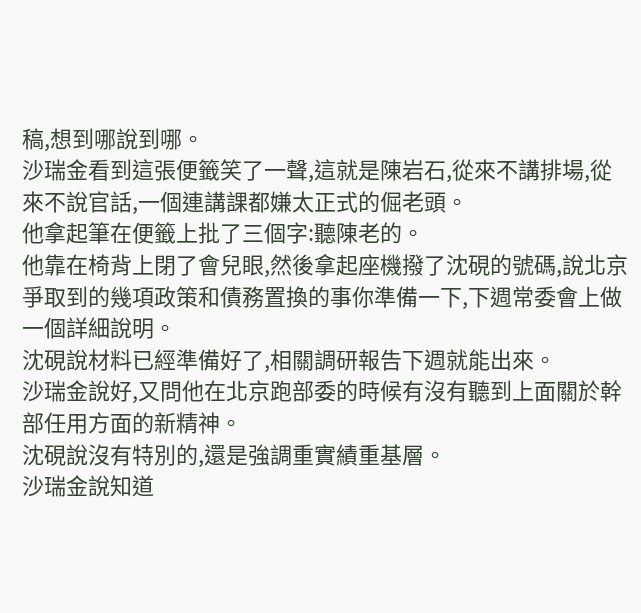稿,想到哪說到哪。
沙瑞金看到這張便籤笑了一聲,這就是陳岩石,從來不講排場,從來不說官話,一個連講課都嫌太正式的倔老頭。
他拿起筆在便籤上批了三個字:聽陳老的。
他靠在椅背上閉了會兒眼,然後拿起座機撥了沈硯的號碼,說北京爭取到的幾項政策和債務置換的事你準備一下,下週常委會上做一個詳細說明。
沈硯說材料已經準備好了,相關調研報告下週就能出來。
沙瑞金說好,又問他在北京跑部委的時候有沒有聽到上面關於幹部任用方面的新精神。
沈硯說沒有特別的,還是強調重實績重基層。
沙瑞金說知道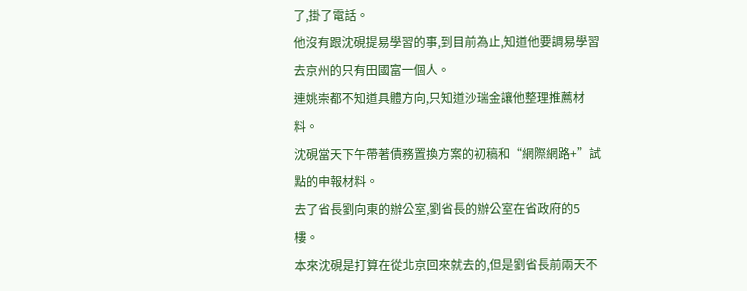了,掛了電話。
他沒有跟沈硯提易學習的事,到目前為止,知道他要調易學習去京州的只有田國富一個人。
連姚崇都不知道具體方向,只知道沙瑞金讓他整理推薦材料。
沈硯當天下午帶著債務置換方案的初稿和“網際網路+”試點的申報材料。
去了省長劉向東的辦公室,劉省長的辦公室在省政府的5樓。
本來沈硯是打算在從北京回來就去的,但是劉省長前兩天不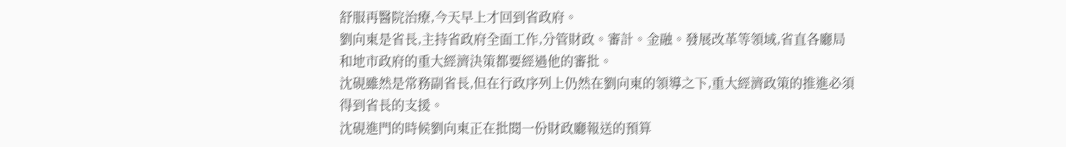舒服再醫院治療,今天早上才回到省政府。
劉向東是省長,主持省政府全面工作,分管財政。審計。金融。發展改革等領域,省直各廳局和地市政府的重大經濟決策都要經過他的審批。
沈硯雖然是常務副省長,但在行政序列上仍然在劉向東的領導之下,重大經濟政策的推進必須得到省長的支援。
沈硯進門的時候劉向東正在批閱一份財政廳報送的預算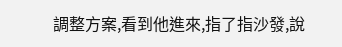調整方案,看到他進來,指了指沙發,說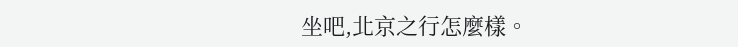坐吧,北京之行怎麼樣。